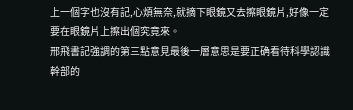上一個字也沒有記,心煩無奈,就摘下眼鏡又去擦眼鏡片,好像一定要在眼鏡片上擦出個究竟來。
邢飛書記強調的第三點意見最後一層意思是要正确看待科學認識幹部的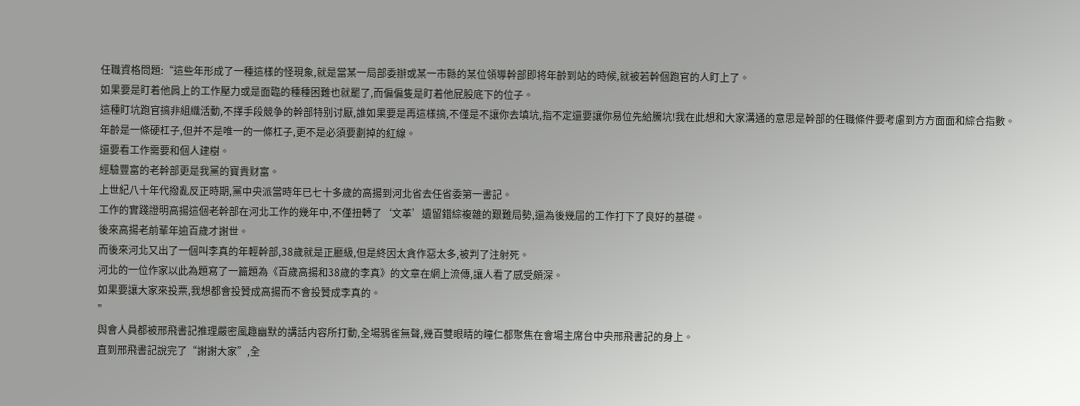任職資格問題:“這些年形成了一種這樣的怪現象,就是當某一局部委辦或某一市縣的某位領導幹部即将年齡到站的時候,就被若幹個跑官的人盯上了。
如果要是盯着他肩上的工作壓力或是面臨的種種困難也就罷了,而偏偏隻是盯着他屁股底下的位子。
這種盯坑跑官搞非組織活動,不擇手段競争的幹部特别讨厭,誰如果要是再這樣搞,不僅是不讓你去填坑,指不定還要讓你易位先給騰坑!我在此想和大家溝通的意思是幹部的任職條件要考慮到方方面面和綜合指數。
年齡是一條硬杠子,但并不是唯一的一條杠子,更不是必須要劃掉的紅線。
還要看工作需要和個人建樹。
經驗豐富的老幹部更是我黨的寶貴财富。
上世紀八十年代撥亂反正時期,黨中央派當時年已七十多歲的高揚到河北省去任省委第一書記。
工作的實踐證明高揚這個老幹部在河北工作的幾年中,不僅扭轉了‘文革’遺留錯綜複雜的艱難局勢,還為後幾屆的工作打下了良好的基礎。
後來高揚老前輩年逾百歲才謝世。
而後來河北又出了一個叫李真的年輕幹部,38歲就是正廳級,但是終因太貪作惡太多,被判了注射死。
河北的一位作家以此為題寫了一篇題為《百歲高揚和38歲的李真》的文章在網上流傳,讓人看了感受頗深。
如果要讓大家來投票,我想都會投贊成高揚而不會投贊成李真的。
”
與會人員都被邢飛書記推理嚴密風趣幽默的講話内容所打動,全場鴉雀無聲,幾百雙眼睛的瞳仁都聚焦在會場主席台中央邢飛書記的身上。
直到邢飛書記說完了“謝謝大家”,全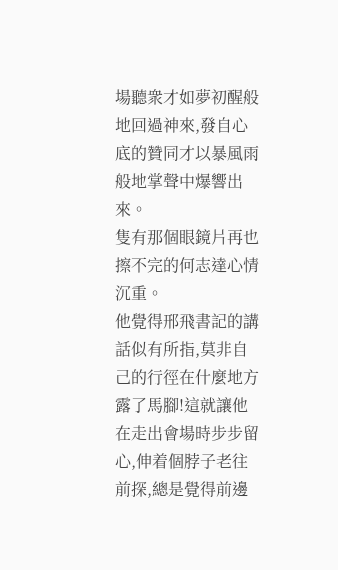場聽衆才如夢初醒般地回過神來,發自心底的贊同才以暴風雨般地掌聲中爆響出來。
隻有那個眼鏡片再也擦不完的何志達心情沉重。
他覺得邢飛書記的講話似有所指,莫非自己的行徑在什麼地方露了馬腳!這就讓他在走出會場時步步留心,伸着個脖子老往前探,總是覺得前邊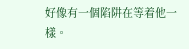好像有一個陷阱在等着他一樣。